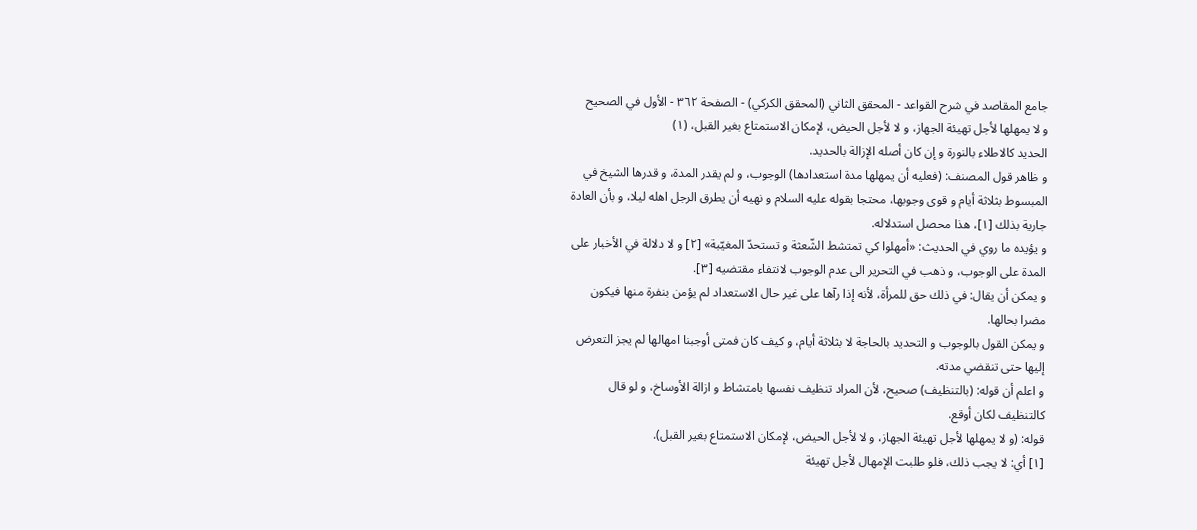جامع المقاصد في شرح القواعد - المحقق الثاني (المحقق الكركي) - الصفحة ٣٦٢ - الأول في الصحيح
و لا يمهلها لأجل تهيئة الجهاز، و لا لأجل الحيض، لإمكان الاستمتاع بغير القبل، (١)
الحديد كالاطلاء بالنورة و إن كان أصله الإزالة بالحديد.
و ظاهر قول المصنف: (فعليه أن يمهلها مدة استعدادها) الوجوب، و لم يقدر المدة، و قدرها الشيخ في المبسوط بثلاثة أيام و قوى وجوبها، محتجا بقوله عليه السلام و نهيه أن يطرق الرجل اهله ليلا، و بأن العادة جارية بذلك [١]، هذا محصل استدلاله.
و يؤيده ما روي في الحديث: «أمهلوا كي تمتشط الشّعثة و تستحدّ المغيّبة» [٢] و لا دلالة في الأخبار على المدة على الوجوب، و ذهب في التحرير الى عدم الوجوب لانتفاء مقتضيه [٣].
و يمكن أن يقال: في ذلك حق للمرأة، لأنه إذا رآها على غير حال الاستعداد لم يؤمن بنفرة منها فيكون مضرا بحالها.
و يمكن القول بالوجوب و التحديد بالحاجة لا بثلاثة أيام، و كيف كان فمتى أوجبنا امهالها لم يجز التعرض إليها حتى تنقضي مدته.
و اعلم أن قوله: (بالتنظيف) صحيح، لأن المراد تنظيف نفسها بامتشاط و ازالة الأوساخ، و لو قال كالتنظيف لكان أوقع.
قوله: (و لا يمهلها لأجل تهيئة الجهاز، و لا لأجل الحيض، لإمكان الاستمتاع بغير القبل).
[١] أي: لا يجب ذلك، فلو طلبت الإمهال لأجل تهيئة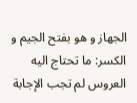الجهاز و هو بفتح الجيم و الكسر: ما تحتاج اليه العروس لم تجب الإجابة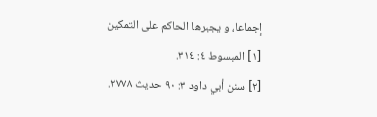إجماعا، و يجبرها الحاكم على التمكين
[١] المبسوط ٤: ٣١٤.
[٢] سنن أبي داود ٣: ٩٠ حديث ٢٧٧٨.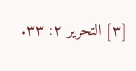[٣] التحرير ٢: ٣٣.